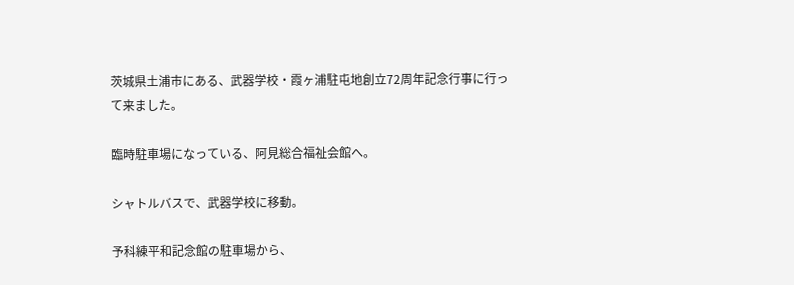茨城県土浦市にある、武器学校・霞ヶ浦駐屯地創立72周年記念行事に行って来ました。

臨時駐車場になっている、阿見総合福祉会館へ。

シャトルバスで、武器学校に移動。

予科練平和記念館の駐車場から、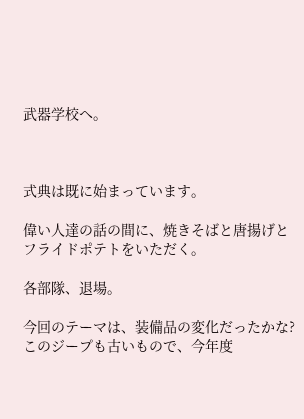武器学校へ。



式典は既に始まっています。

偉い人達の話の間に、焼きそばと唐揚げとフライドポテトをいただく。

各部隊、退場。

今回のテーマは、装備品の変化だったかな?
このジープも古いもので、今年度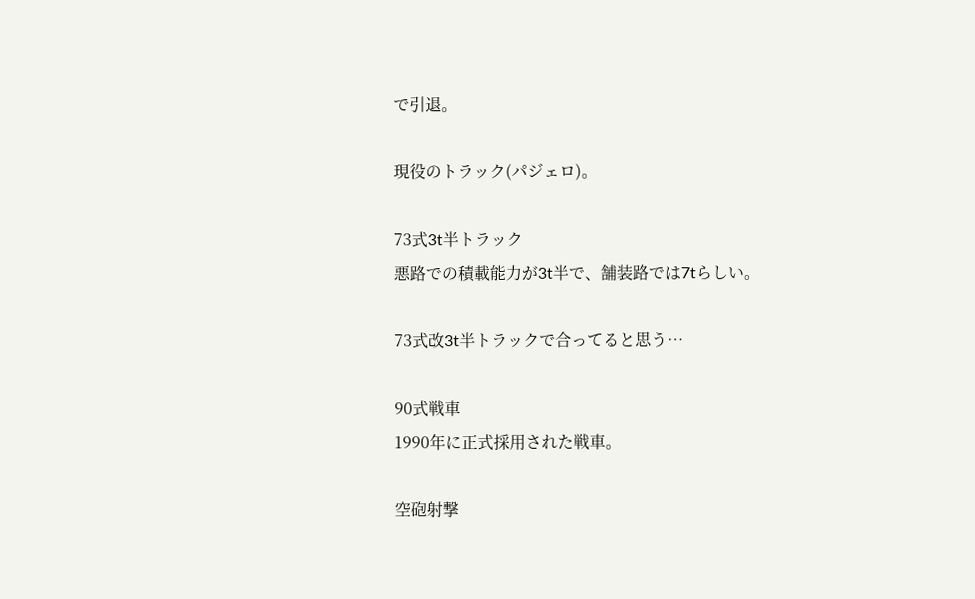で引退。

現役のトラック(パジェロ)。

73式3t半トラック
悪路での積載能力が3t半で、舗装路では7tらしい。

73式改3t半トラックで合ってると思う…

90式戦車
1990年に正式採用された戦車。

空砲射撃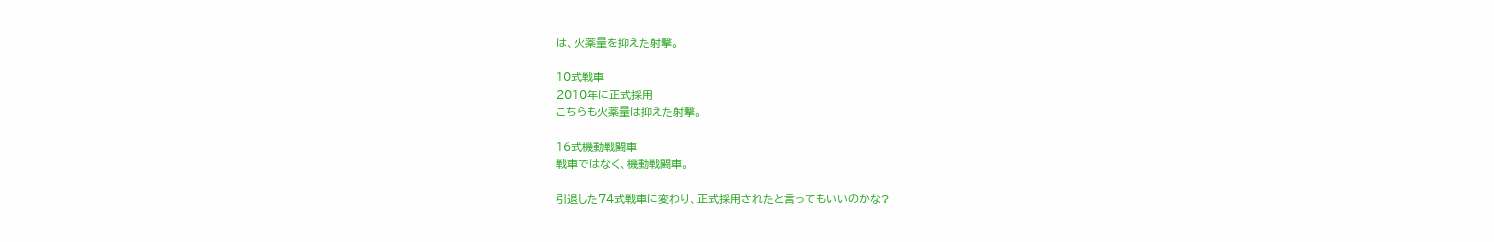は、火薬量を抑えた射撃。

10式戦車
2010年に正式採用
こちらも火薬量は抑えた射撃。

16式機動戦闘車
戦車ではなく、機動戦闘車。

引退した74式戦車に変わり、正式採用されたと言ってもいいのかな?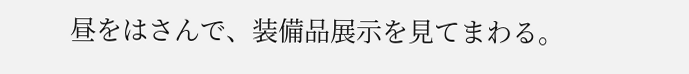昼をはさんで、装備品展示を見てまわる。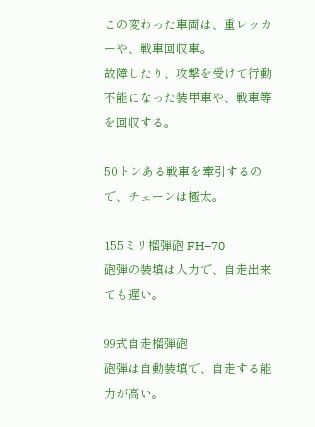この変わった車両は、重レッカーや、戦車回収車。
故障したり、攻撃を受けて行動不能になった装甲車や、戦車等を回収する。

50トンある戦車を牽引するので、チェーンは極太。

155ミリ榴弾砲 FH−70
砲弾の装填は人力で、自走出来ても遅い。

99式自走榴弾砲
砲弾は自動装填で、自走する能力が高い。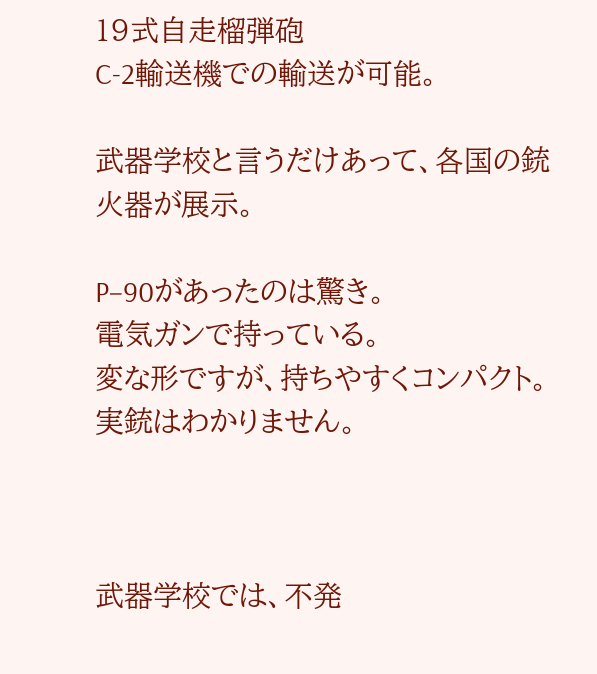19式自走榴弾砲
C-2輸送機での輸送が可能。

武器学校と言うだけあって、各国の銃火器が展示。

P−90があったのは驚き。
電気ガンで持っている。
変な形ですが、持ちやすくコンパクト。
実銃はわかりません。



武器学校では、不発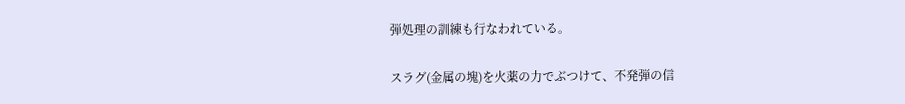弾処理の訓練も行なわれている。

スラグ(金属の塊)を火薬の力でぶつけて、不発弾の信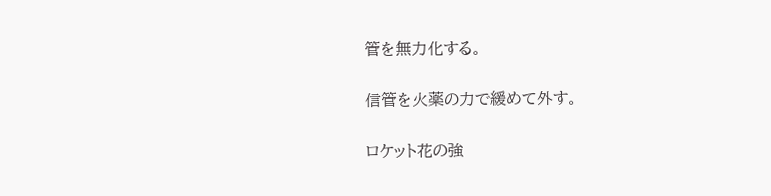管を無力化する。

信管を火薬の力で緩めて外す。

ロケット花の強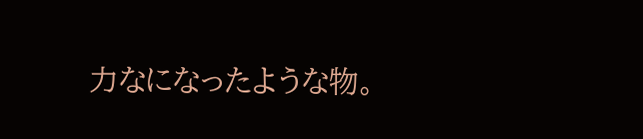力なになったような物。